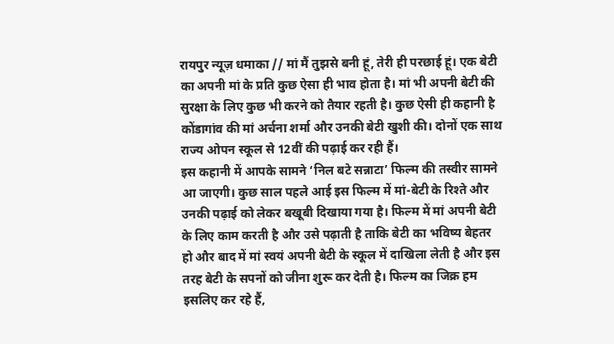रायपुर न्यूज़ धमाका // मां मैं तुझसे बनी हूं, तेरी ही परछाई हूं। एक बेटी का अपनी मां के प्रति कुछ ऐसा ही भाव होता है। मां भी अपनी बेटी की सुरक्षा के लिए कुछ भी करने को तैयार रहती है। कुछ ऐसी ही कहानी है कोंडागांव की मां अर्चना शर्मा और उनकी बेटी खुशी की। दोनों एक साथ राज्य ओपन स्कूल से 12वीं की पढ़ाई कर रही हैं।
इस कहानी में आपके सामने ‘निल बटे सन्नाटा’ फिल्म की तस्वीर सामने आ जाएगी। कुछ साल पहले आई इस फिल्म में मां-बेटी के रिश्ते और उनकी पढ़ाई को लेकर बखूबी दिखाया गया है। फिल्म में मां अपनी बेटी के लिए काम करती है और उसे पढ़ाती है ताकि बेटी का भविष्य बेहतर हो और बाद में मां स्वयं अपनी बेटी के स्कूल में दाखिला लेती है और इस तरह बेटी के सपनों को जीना शुरू कर देती है। फिल्म का जिक्र हम इसलिए कर रहे हैं,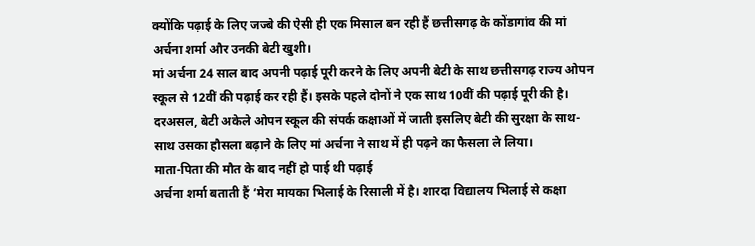क्योंकि पढ़ाई के लिए जज्बे की ऐसी ही एक मिसाल बन रही हैं छत्तीसगढ़ के कोंडागांव की मां अर्चना शर्मा और उनकी बेटी खुशी।
मां अर्चना 24 साल बाद अपनी पढ़ाई पूरी करने के लिए अपनी बेटी के साथ छत्तीसगढ़ राज्य ओपन स्कूल से 12वीं की पढ़ाई कर रही हैं। इसके पहले दोनों ने एक साथ 10वीं की पढ़ाई पूरी की है। दरअसल, बेटी अकेले ओपन स्कूल की संपर्क कक्षाओं में जाती इसलिए बेटी की सुरक्षा के साथ-साथ उसका हौसला बढ़ाने के लिए मां अर्चना ने साथ में ही पढ़ने का फैसला ले लिया।
माता-पिता की मौत के बाद नहीं हो पाई थी पढ़ाई
अर्चना शर्मा बताती हैं ‘मेरा मायका भिलाई के रिसाली में है। शारदा विद्यालय भिलाई से कक्षा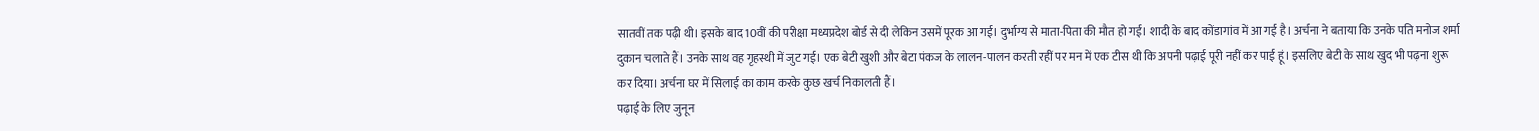सातवीं तक पढ़ी थी। इसके बाद 10वीं की परीक्षा मध्यप्रदेश बोर्ड से दी लेकिन उसमें पूरक आ गई। दुर्भाग्य से माता-पिता की मौत हो गई। शादी के बाद कोंडागांव में आ गई है। अर्चना ने बताया कि उनके पति मनोज शर्मा दुकान चलाते हैं। उनके साथ वह गृहस्थी में जुट गई। एक बेटी खुशी और बेटा पंकज के लालन-पालन करती रहीं पर मन में एक टीस थी कि अपनी पढ़ाई पूरी नहीं कर पाई हूं। इसलिए बेटी के साथ खुद भी पढ़ना शुरू कर दिया। अर्चना घर में सिलाई का काम करके कुछ खर्च निकालती हैं।
पढ़ाई के लिए जुनून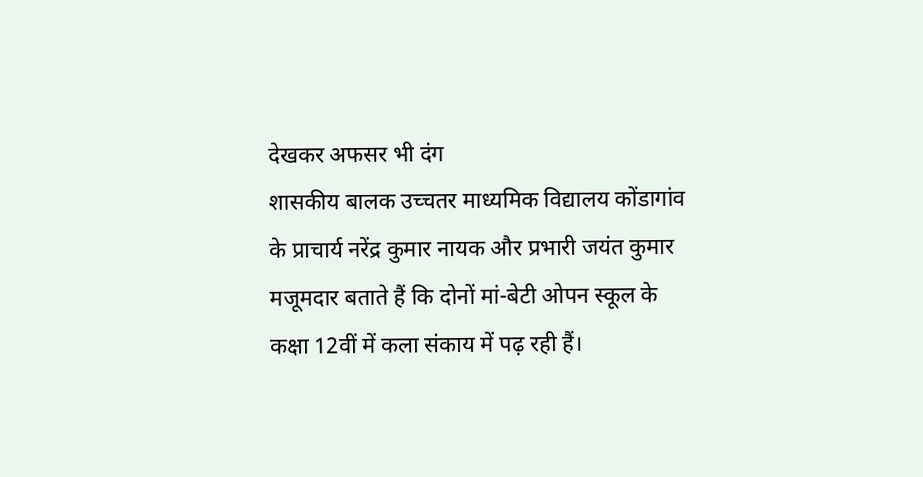देखकर अफसर भी दंग
शासकीय बालक उच्चतर माध्यमिक विद्यालय कोंडागांव के प्राचार्य नरेंद्र कुमार नायक और प्रभारी जयंत कुमार मजूमदार बताते हैं कि दोनों मां-बेटी ओपन स्कूल के कक्षा 12वीं में कला संकाय में पढ़ रही हैं।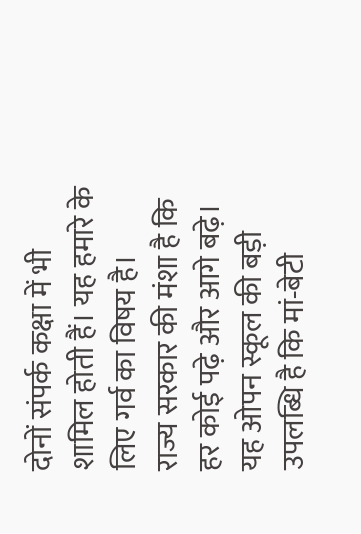दोनों संपर्क कक्षा में भी शामिल होती हैं। यह हमारे के लिए गर्व का विषय है।
राज्य सरकार की मंशा है कि हर कोई पढ़े और आगे बढ़े। यह ओपन स्कूल की बड़ी उपलब्धि है कि मां-बेटी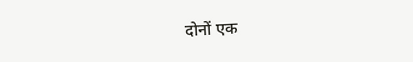दोनों एक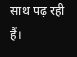साथ पढ़ रही हैं।